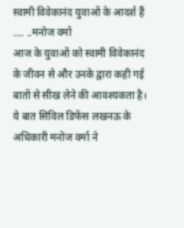स्वामी विवेकानंद युवाओं के आदर्श हैं …. ..मनोज वर्मा
आज के युवाओं को स्वामी विवेकानंद के जीवन से और उनके द्वारा कही गई बातों से सीख लेने की आवश्यकता है। ये बात सिविल डिफेंस लखनऊ के अधिकारी मनोज वर्मा ने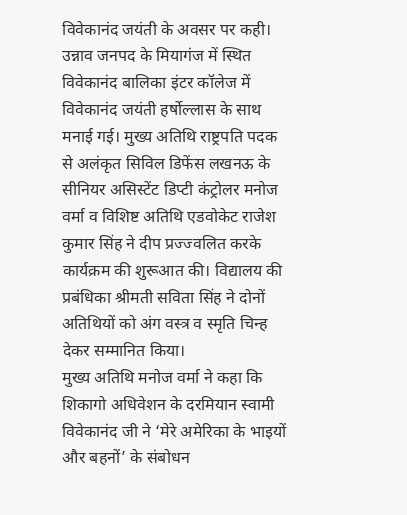विवेकानंद जयंती के अवसर पर कही।
उन्नाव जनपद के मियागंज में स्थित विवेकानंद बालिका इंटर कॉलेज में विवेकानंद जयंती हर्षोल्लास के साथ मनाई गई। मुख्य अतिथि राष्ट्रपति पदक से अलंकृत सिविल डिफेंस लखनऊ के सीनियर असिस्टेंट डिप्टी कंट्रोलर मनोज वर्मा व विशिष्ट अतिथि एडवोकेट राजेश कुमार सिंह ने दीप प्रज्ज्वलित करके कार्यक्रम की शुरूआत की। विद्यालय की प्रबंधिका श्रीमती सविता सिंह ने दोनों अतिथियों को अंग वस्त्र व स्मृति चिन्ह देकर सम्मानित किया।
मुख्य अतिथि मनोज वर्मा ने कहा कि शिकागो अधिवेशन के दरमियान स्वामी विवेकानंद जी ने ‘मेरे अमेरिका के भाइयों और बहनों’ के संबोधन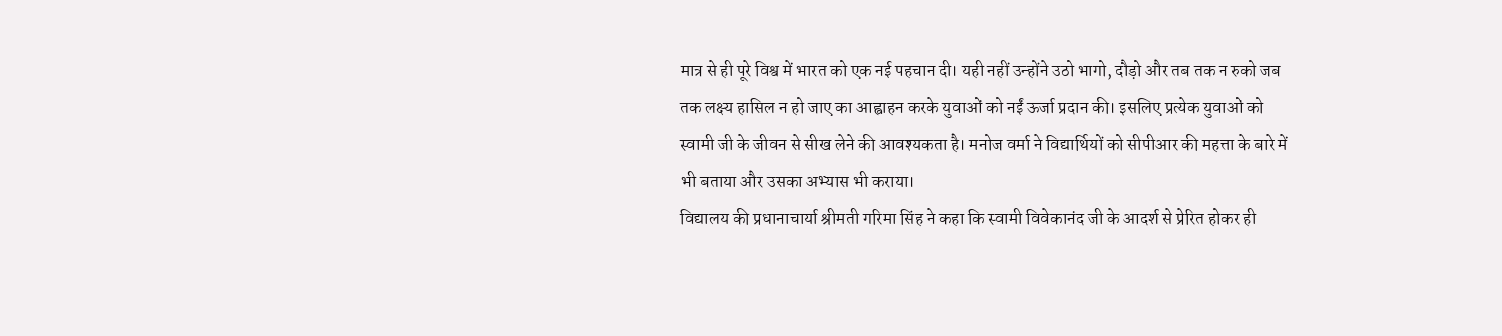मात्र से ही पूरे विश्व में भारत को एक नई पहचान दी। यही नहीं उन्होंने उठो भागो, दौड़ो और तब तक न रुको जब तक लक्ष्य हासिल न हो जाए का आह्वाहन करके युवाओं को नईं ऊर्जा प्रदान की। इसलिए प्रत्येक युवाओं को स्वामी जी के जीवन से सीख लेने की आवश्यकता है। मनोज वर्मा ने विद्यार्थियों को सीपीआर की महत्ता के बारे में भी बताया और उसका अभ्यास भी कराया।
विद्यालय की प्रधानाचार्या श्रीमती गरिमा सिंह ने कहा कि स्वामी विवेकानंद जी के आदर्श से प्रेरित होकर ही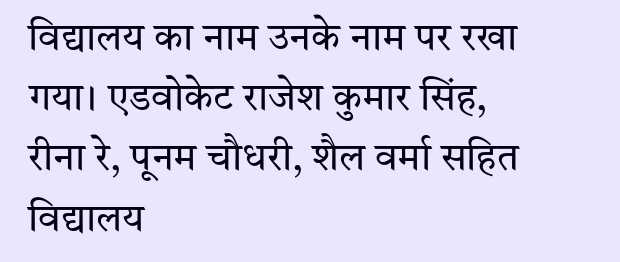विद्यालय का नाम उनके नाम पर रखा गया। एडवोकेट राजेश कुमार सिंह, रीना रे, पूनम चौधरी, शैल वर्मा सहित विद्यालय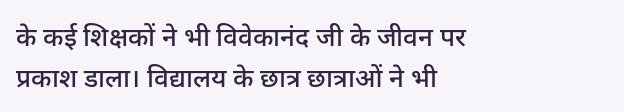के कई शिक्षकों ने भी विवेकानंद जी के जीवन पर प्रकाश डाला। विद्यालय के छात्र छात्राओं ने भी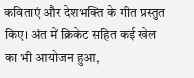कविताएं और देशभक्ति के गीत प्रस्तुत किए। अंत में क्रिकेट सहित कई खेल का भी आयोजन हुआ,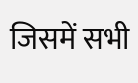जिसमें सभी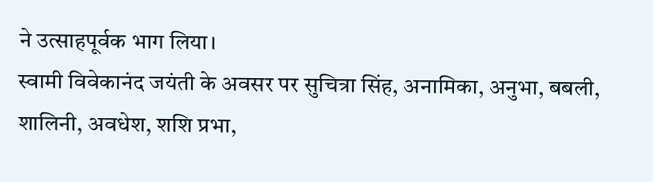ने उत्साहपूर्वक भाग लिया।
स्वामी विवेकानंद जयंती के अवसर पर सुचित्रा सिंह, अनामिका, अनुभा, बबली, शालिनी, अवधेश, शशि प्रभा,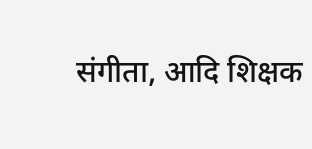संगीता, आदि शिक्षक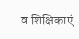व शिक्षिकाएं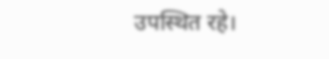उपस्थित रहे।